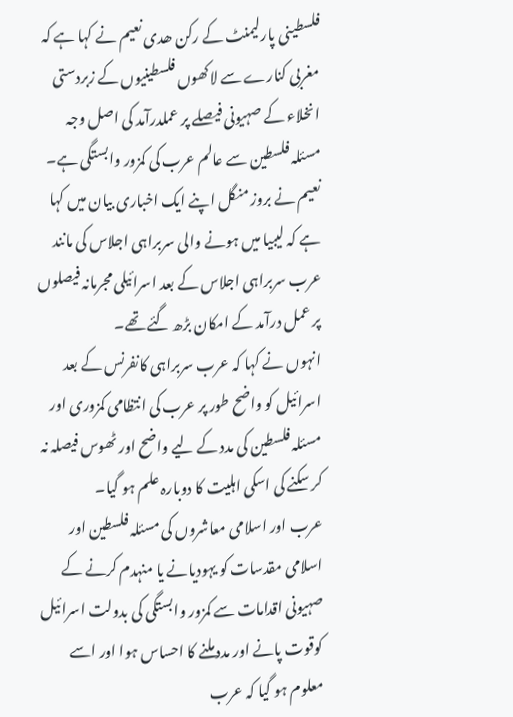فلسطینی پارلیمنٹ کے رکن ھدی نعیم نے کہا ہے کہ مغربی کنارے سے لاکھوں فلسطینیوں کے زبردستی انخلاء کے صہیونی فیصلے پر عملدرآمد کی اصل وجہ مسئلہ فلسطین سے عالم عرب کی کمزور وابستگی ہے۔
نعیم نے بروز منگل اپنے ایک اخباری بیان میں کہا ہے کہ لیبیا میں ہونے والی سربراہی اجلاس کی مانند عرب سربراہی اجلاس کے بعد اسرائیلی مجرمانہ فیصلوں پر عمل درآمد کے امکان بڑھ گئے تھے۔
انہوں نے کہا کہ عرب سربراہی کانفرنس کے بعد اسرائیل کو واضح طور پر عرب کی انتظامی کمزوری اور مسئلہ فلسطین کی مدد کے لیے واضح اور ٹھوس فیصلہ نہ کر سکنے کی اسکی اہلیت کا دوبارہ علم ہو گیا۔
عرب اور اسلامی معاشروں کی مسئلہ فلسطین اور اسلامی مقدسات کو یہودیانے یا منہدم کرنے کے صہیونی اقدامات سے کمزور وابستگی کی بدولت اسرائیل کوقوت پانے اور مدد ملنے کا احساس ہوا اور اسے معلوم ہو گیا کہ عرب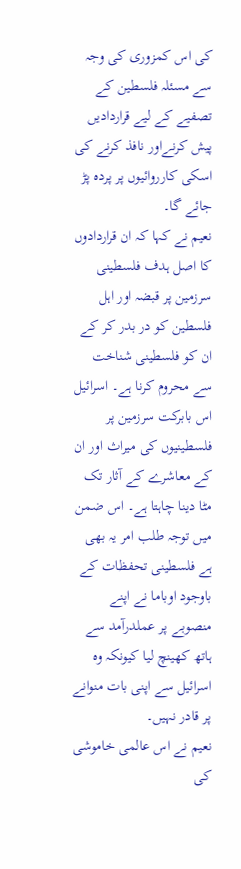کی اس کمزوری کی وجہ سے مسئلہ فلسطین کے تصفیے کے لیے قراردادیں پیش کرنےاور نافذ کرنے کی اسکی کارروائیوں پر پردہ پڑ جائے گا۔
نعیم نے کہا کہ ان قراردادوں کا اصل ہدف فلسطینی سرزمین پر قبضہ اور اہل فلسطین کو در بدر کر کے ان کو فلسطینی شناخت سے محروم کرنا ہے۔ اسرائیل اس بابرکت سرزمین پر فلسطینیوں کی میراث اور ان کے معاشرے کے آثار تک مٹا دینا چاہتا ہے۔ اس ضمن میں توجہ طلب امر یہ بھی ہے فلسطینی تحفظات کے باوجود اوباما نے اپنے منصوبے پر عملدرآمد سے ہاتھ کھینچ لیا کیونکہ وہ اسرائیل سے اپنی بات منوانے پر قادر نہیں۔
نعیم نے اس عالمی خاموشی کی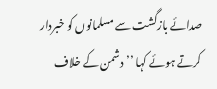صدائے بازگشت سے مسلمانوں کو خبردار کرتے ہوئے کہا ’’ دشمن کے خلاف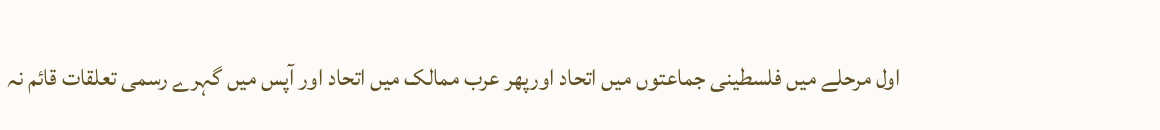اول مرحلے میں فلسطینی جماعتوں میں اتحاد اورپھر عرب ممالک میں اتحاد اور آپس میں گہرے رسمی تعلقات قائم نہ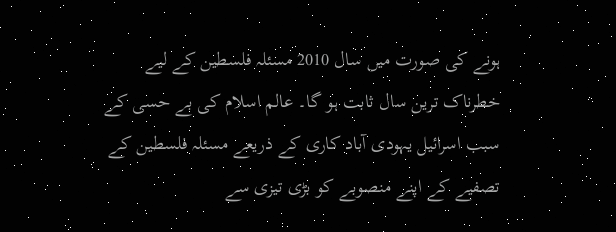ہونے کی صورت میں سال 2010 مسئلہ فلسطین کے لیے خطرناک ترین سال ثابت ہو گا۔ عالم اسلام کی بے حسی کے سبب اسرائیل یہودی آباد کاری کے ذریعے مسئلہ فلسطین کے تصفیے کے اپنے منصوبے کو بڑی تیزی سے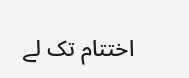اختتام تک لے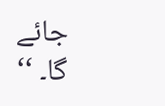جائے گا۔ ‘‘